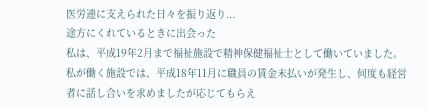医労連に支えられた日々を振り返り...
途方にくれているときに出会った
私は、平成19年2月まで福祉施設で精神保健福祉士として働いていました。私が働く施設では、平成18年11月に職員の賃金未払いが発生し、何度も経営者に話し合いを求めましたが応じてもらえ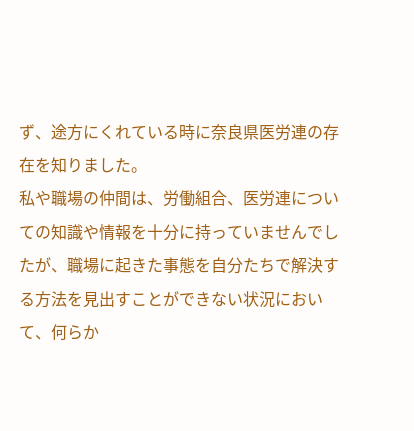ず、途方にくれている時に奈良県医労連の存在を知りました。
私や職場の仲間は、労働組合、医労連についての知識や情報を十分に持っていませんでしたが、職場に起きた事態を自分たちで解決する方法を見出すことができない状況において、何らか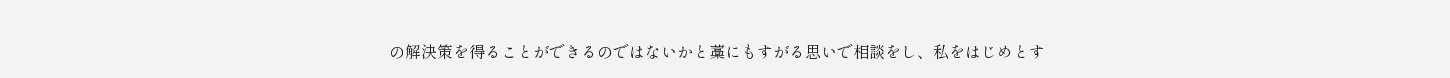の解決策を得ることができるのではないかと藁にもすがる思いで相談をし、私をはじめとす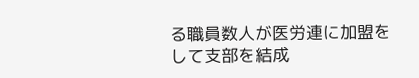る職員数人が医労連に加盟をして支部を結成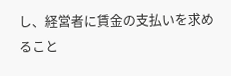し、経営者に賃金の支払いを求めること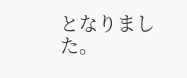となりました。